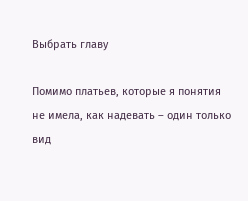Выбрать главу

Помимо платьев, которые я понятия не имела, как надевать – один только вид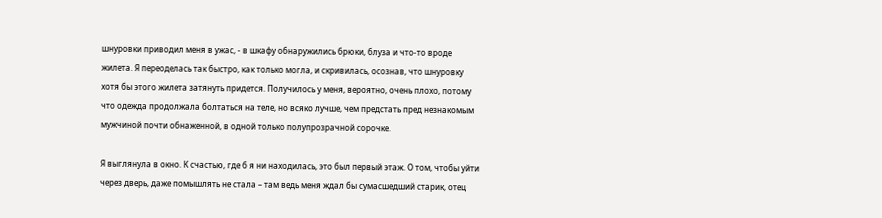шнуровки приводил меня в ужас, - в шкафу обнаружились брюки, блуза и что-то вроде жилета. Я переоделась так быстро, как только могла, и скривилась, осознав, что шнуровку хотя бы этого жилета затянуть придется. Получилось у меня, вероятно, очень плохо, потому что одежда продолжала болтаться на теле, но всяко лучше, чем предстать пред незнакомым мужчиной почти обнаженной, в одной только полупрозрачной сорочке.

Я выглянула в окно. К счастью, где б я ни находилась, это был первый этаж. О том, чтобы уйти через дверь, даже помышлять не стала – там ведь меня ждал бы сумасшедший старик, отец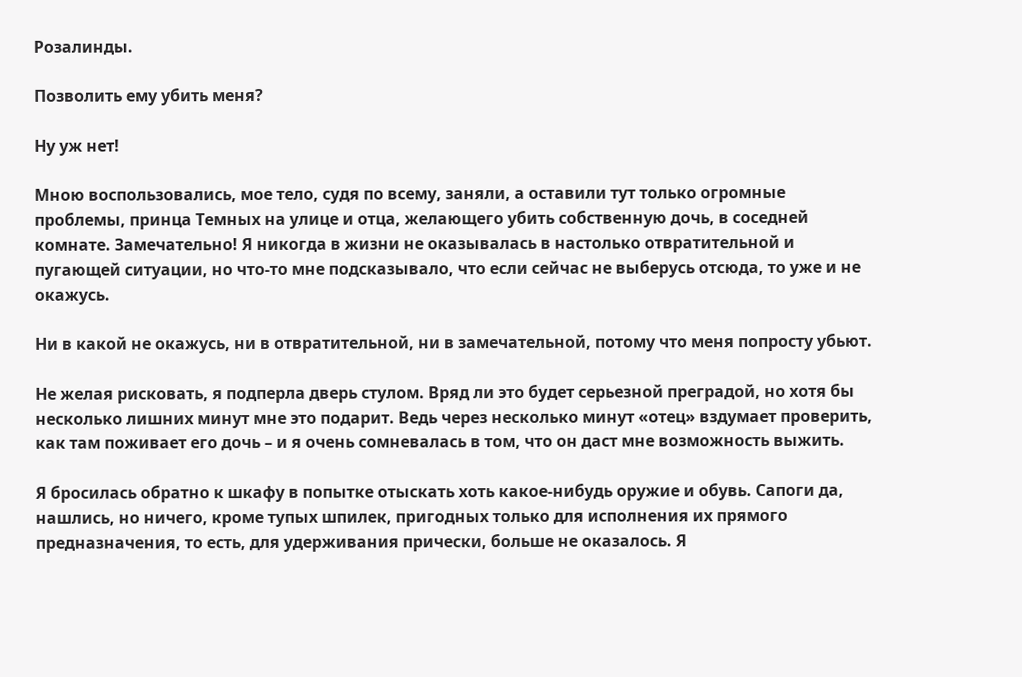Розалинды.

Позволить ему убить меня?

Ну уж нет!

Мною воспользовались, мое тело, судя по всему, заняли, а оставили тут только огромные проблемы, принца Темных на улице и отца, желающего убить собственную дочь, в соседней комнате. Замечательно! Я никогда в жизни не оказывалась в настолько отвратительной и пугающей ситуации, но что-то мне подсказывало, что если сейчас не выберусь отсюда, то уже и не окажусь.

Ни в какой не окажусь, ни в отвратительной, ни в замечательной, потому что меня попросту убьют.

Не желая рисковать, я подперла дверь стулом. Вряд ли это будет серьезной преградой, но хотя бы несколько лишних минут мне это подарит. Ведь через несколько минут «отец» вздумает проверить, как там поживает его дочь – и я очень сомневалась в том, что он даст мне возможность выжить.

Я бросилась обратно к шкафу в попытке отыскать хоть какое-нибудь оружие и обувь. Сапоги да, нашлись, но ничего, кроме тупых шпилек, пригодных только для исполнения их прямого предназначения, то есть, для удерживания прически, больше не оказалось. Я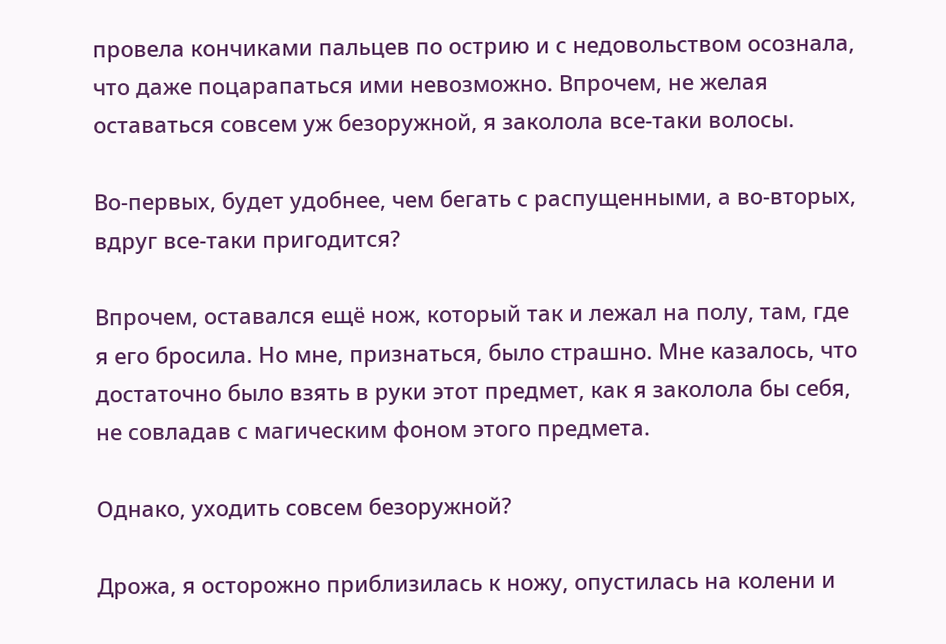провела кончиками пальцев по острию и с недовольством осознала, что даже поцарапаться ими невозможно. Впрочем, не желая оставаться совсем уж безоружной, я заколола все-таки волосы.

Во-первых, будет удобнее, чем бегать с распущенными, а во-вторых, вдруг все-таки пригодится?

Впрочем, оставался ещё нож, который так и лежал на полу, там, где я его бросила. Но мне, признаться, было страшно. Мне казалось, что достаточно было взять в руки этот предмет, как я заколола бы себя, не совладав с магическим фоном этого предмета.

Однако, уходить совсем безоружной?

Дрожа, я осторожно приблизилась к ножу, опустилась на колени и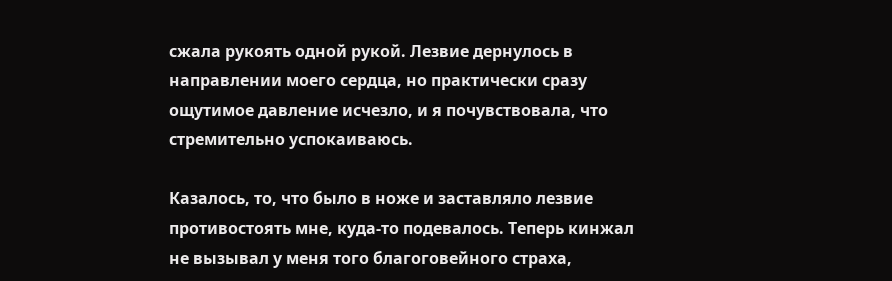сжала рукоять одной рукой. Лезвие дернулось в направлении моего сердца, но практически сразу ощутимое давление исчезло, и я почувствовала, что стремительно успокаиваюсь.

Казалось, то, что было в ноже и заставляло лезвие противостоять мне, куда-то подевалось. Теперь кинжал не вызывал у меня того благоговейного страха,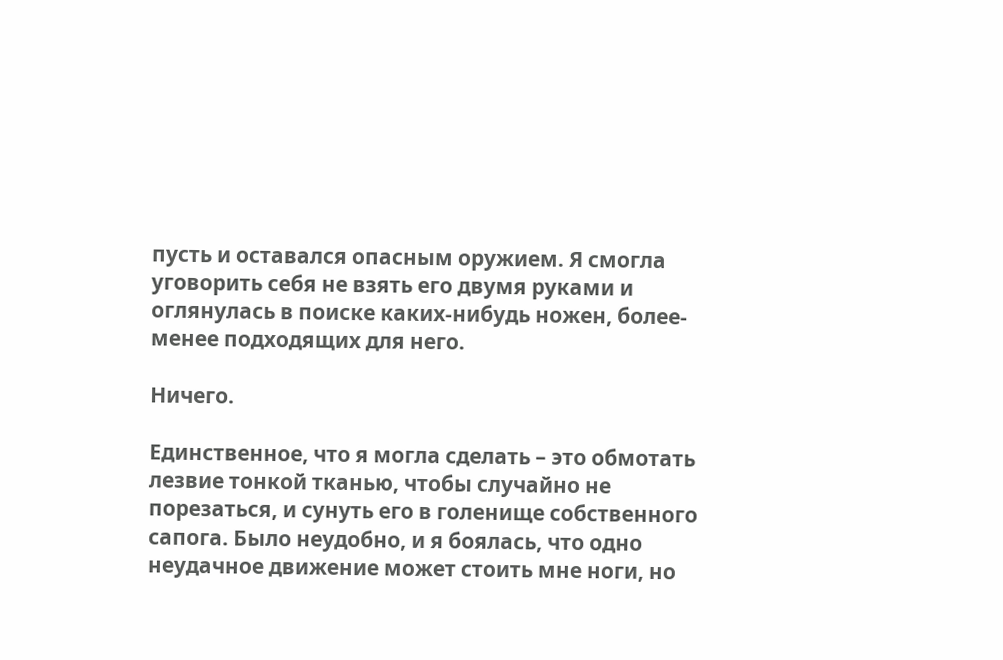пусть и оставался опасным оружием. Я смогла уговорить себя не взять его двумя руками и оглянулась в поиске каких-нибудь ножен, более-менее подходящих для него.

Ничего.

Единственное, что я могла сделать – это обмотать лезвие тонкой тканью, чтобы случайно не порезаться, и сунуть его в голенище собственного сапога. Было неудобно, и я боялась, что одно неудачное движение может стоить мне ноги, но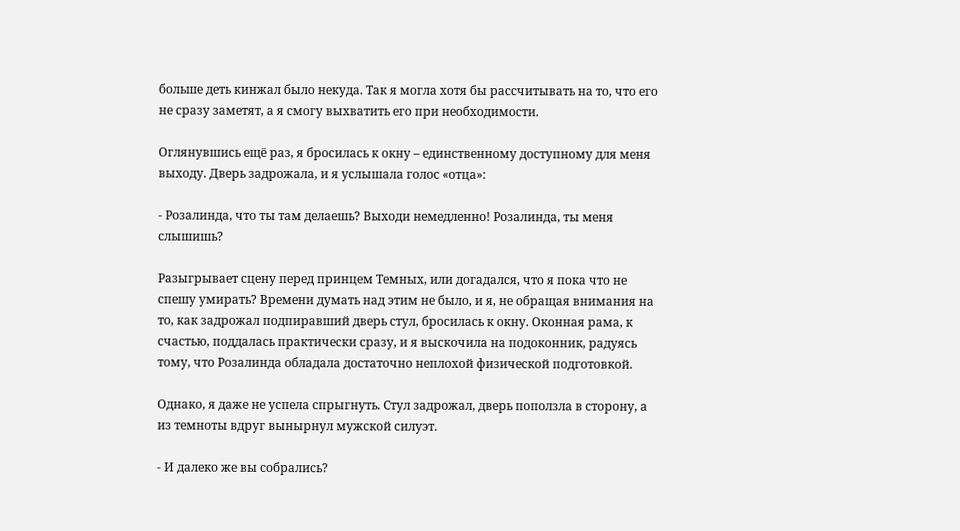больше деть кинжал было некуда. Так я могла хотя бы рассчитывать на то, что его не сразу заметят, а я смогу выхватить его при необходимости.

Оглянувшись ещё раз, я бросилась к окну – единственному доступному для меня выходу. Дверь задрожала, и я услышала голос «отца»:

- Розалинда, что ты там делаешь? Выходи немедленно! Розалинда, ты меня слышишь?

Разыгрывает сцену перед принцем Темных, или догадался, что я пока что не спешу умирать? Времени думать над этим не было, и я, не обращая внимания на то, как задрожал подпиравший дверь стул, бросилась к окну. Оконная рама, к счастью, поддалась практически сразу, и я выскочила на подоконник, радуясь тому, что Розалинда обладала достаточно неплохой физической подготовкой.

Однако, я даже не успела спрыгнуть. Стул задрожал, дверь поползла в сторону, а из темноты вдруг вынырнул мужской силуэт.

- И далеко же вы собрались?